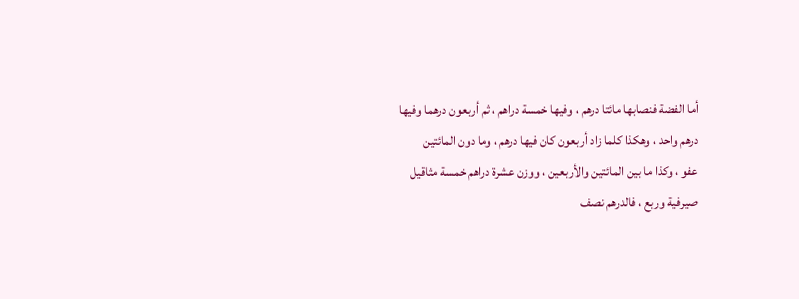أما الفضة فنصابها مائتا درهم ، وفيها خمسة دراهم ، ثم أربعون درهما وفيها
درهم واحد ، وهكذا كلما زاد أربعون كان فيها درهم ، وما دون المائتين
عفو ، وكذا ما بين المائتين والأربعين ، ووزن عشرة دراهم خمسة مثاقيل
صيرفية وربع ، فالدرهم نصف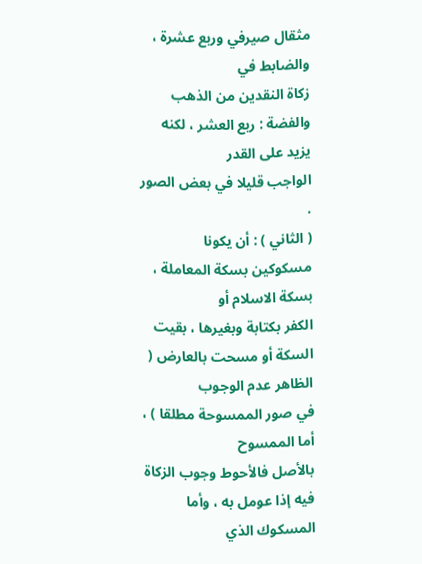مثقال صيرفي وربع عشرة ، والضابط في
زكاة النقدين من الذهب والفضة : ربع العشر ، لكنه يزيد على القدر
الواجب قليلا في بعض الصور .
( الثاني ) : أن يكونا مسكوكين بسكة المعاملة ، بسكة الاسلام أو
الكفر بكتابة وبغيرها ، بقيت السكة أو مسحت بالعارض ( الظاهر عدم الوجوب
في صور الممسوحة مطلقا ) ، أما الممسوح
بالأصل فالأحوط وجوب الزكاة فيه إذا عومل به ، وأما المسكوك الذي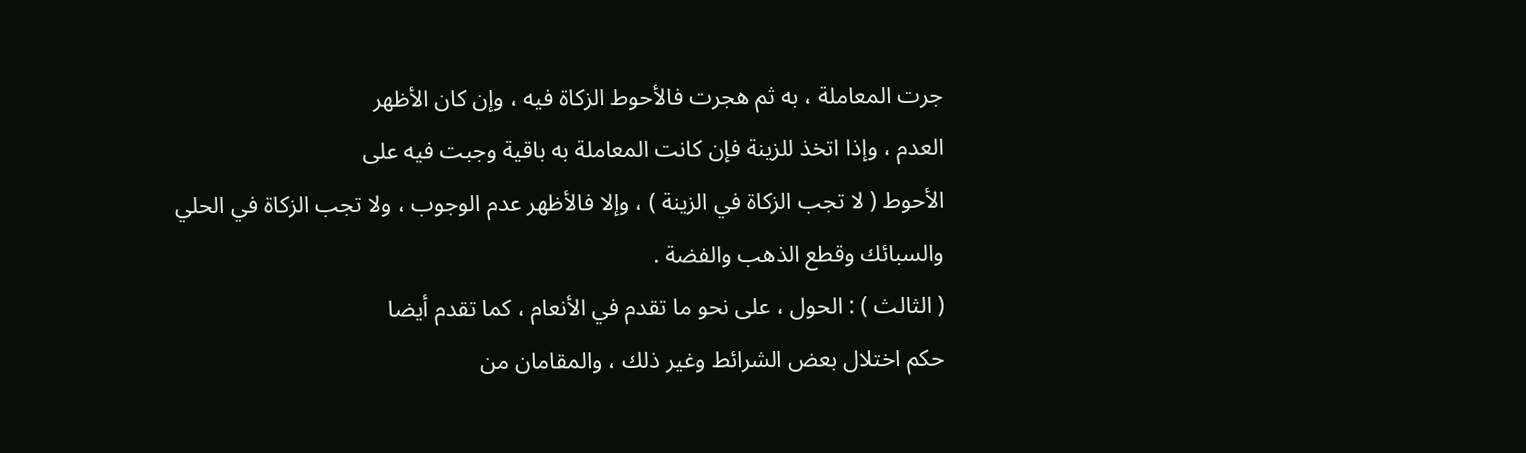جرت المعاملة ، به ثم هجرت فالأحوط الزكاة فيه ، وإن كان الأظهر
العدم ، وإذا اتخذ للزينة فإن كانت المعاملة به باقية وجبت فيه على
الأحوط ( لا تجب الزكاة في الزينة ) ، وإلا فالأظهر عدم الوجوب ، ولا تجب الزكاة في الحلي
والسبائك وقطع الذهب والفضة .
( الثالث ) : الحول ، على نحو ما تقدم في الأنعام ، كما تقدم أيضا
حكم اختلال بعض الشرائط وغير ذلك ، والمقامان من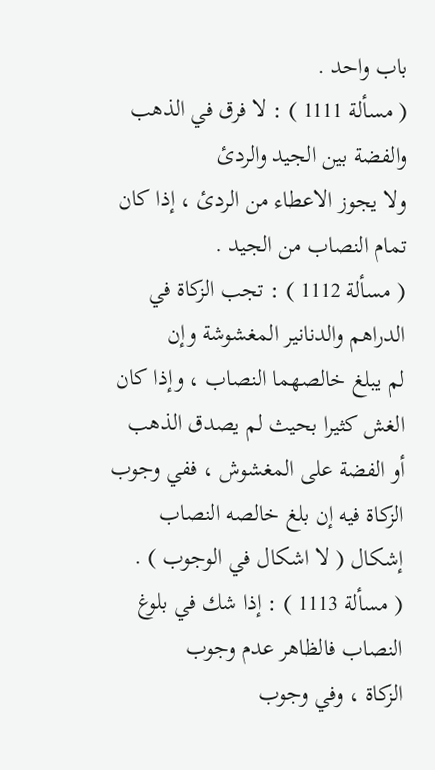باب واحد .
( مسألة 1111 ) : لا فرق في الذهب والفضة بين الجيد والردئ
ولا يجوز الاعطاء من الردئ ، إذا كان تمام النصاب من الجيد .
( مسألة 1112 ) : تجب الزكاة في الدراهم والدنانير المغشوشة وإن
لم يبلغ خالصهما النصاب ، وإذا كان الغش كثيرا بحيث لم يصدق الذهب
أو الفضة على المغشوش ، ففي وجوب الزكاة فيه إن بلغ خالصه النصاب
إشكال ( لا اشكال في الوجوب ) .
( مسألة 1113 ) : إذا شك في بلوغ النصاب فالظاهر عدم وجوب
الزكاة ، وفي وجوب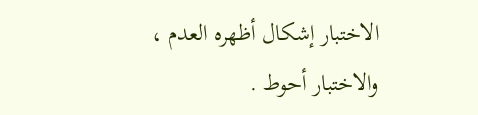الاختبار إشكال أظهره العدم ، والاختبار أحوط .